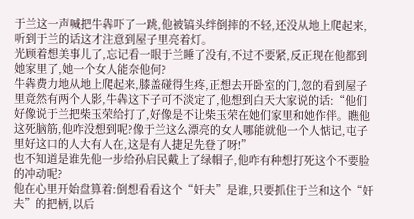于兰这一声喊把牛犇吓了一跳,他被镐头绊倒摔的不轻,还没从地上爬起来,听到于兰的话这才注意到屋子里亮着灯。
光顾着想美事儿了,忘记看一眼于兰睡了没有,不过不要紧,反正现在他都到她家里了,她一个女人能奈他何?
牛犇费力地从地上爬起来,膝盖碰得生疼,正想去开卧室的门,忽的看到屋子里竟然有两个人影,牛犇这下子可不淡定了,他想到白天大家说的话:“他们好像说于兰把柴玉荣给打了,好像是不让柴玉荣在她们家里和她作伴。瞧他这死脑筋,他咋没想到呢?像于兰这么漂亮的女人哪能就他一个人惦记,屯子里好这口的人大有人在,这是有人捷足先登了呀!”
也不知道是谁先他一步给孙启民戴上了绿帽子,他咋有种想打死这个不要脸的冲动呢?
他在心里开始盘算着:倒想看看这个“奸夫”是谁,只要抓住于兰和这个“奸夫”的把柄,以后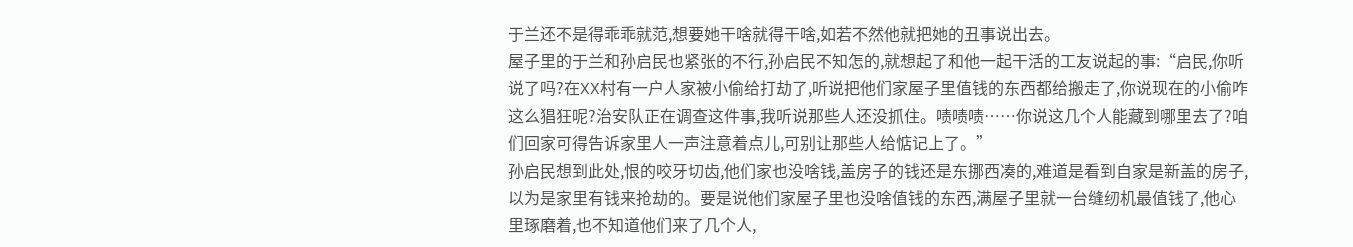于兰还不是得乖乖就范,想要她干啥就得干啥,如若不然他就把她的丑事说出去。
屋子里的于兰和孙启民也紧张的不行,孙启民不知怎的,就想起了和他一起干活的工友说起的事:“启民,你听说了吗?在XX村有一户人家被小偷给打劫了,听说把他们家屋子里值钱的东西都给搬走了,你说现在的小偷咋这么猖狂呢?治安队正在调查这件事,我听说那些人还没抓住。啧啧啧……你说这几个人能藏到哪里去了?咱们回家可得告诉家里人一声注意着点儿,可别让那些人给惦记上了。”
孙启民想到此处,恨的咬牙切齿,他们家也没啥钱,盖房子的钱还是东挪西凑的,难道是看到自家是新盖的房子,以为是家里有钱来抢劫的。要是说他们家屋子里也没啥值钱的东西,满屋子里就一台缝纫机最值钱了,他心里琢磨着,也不知道他们来了几个人,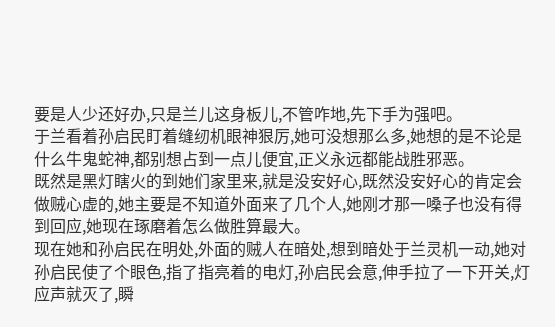要是人少还好办,只是兰儿这身板儿,不管咋地,先下手为强吧。
于兰看着孙启民盯着缝纫机眼神狠厉,她可没想那么多,她想的是不论是什么牛鬼蛇神,都别想占到一点儿便宜,正义永远都能战胜邪恶。
既然是黑灯瞎火的到她们家里来,就是没安好心,既然没安好心的肯定会做贼心虚的,她主要是不知道外面来了几个人,她刚才那一嗓子也没有得到回应,她现在琢磨着怎么做胜算最大。
现在她和孙启民在明处,外面的贼人在暗处,想到暗处于兰灵机一动,她对孙启民使了个眼色,指了指亮着的电灯,孙启民会意,伸手拉了一下开关,灯应声就灭了,瞬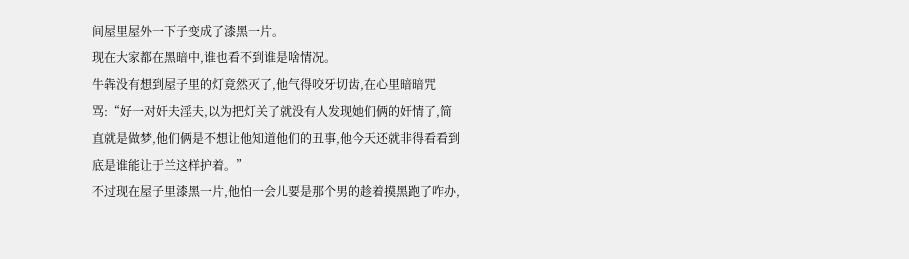间屋里屋外一下子变成了漆黑一片。
现在大家都在黑暗中,谁也看不到谁是啥情况。
牛犇没有想到屋子里的灯竟然灭了,他气得咬牙切齿,在心里暗暗咒骂:“好一对奸夫淫夫,以为把灯关了就没有人发现她们俩的奸情了,简直就是做梦,他们俩是不想让他知道他们的丑事,他今天还就非得看看到底是谁能让于兰这样护着。”
不过现在屋子里漆黑一片,他怕一会儿要是那个男的趁着摸黑跑了咋办,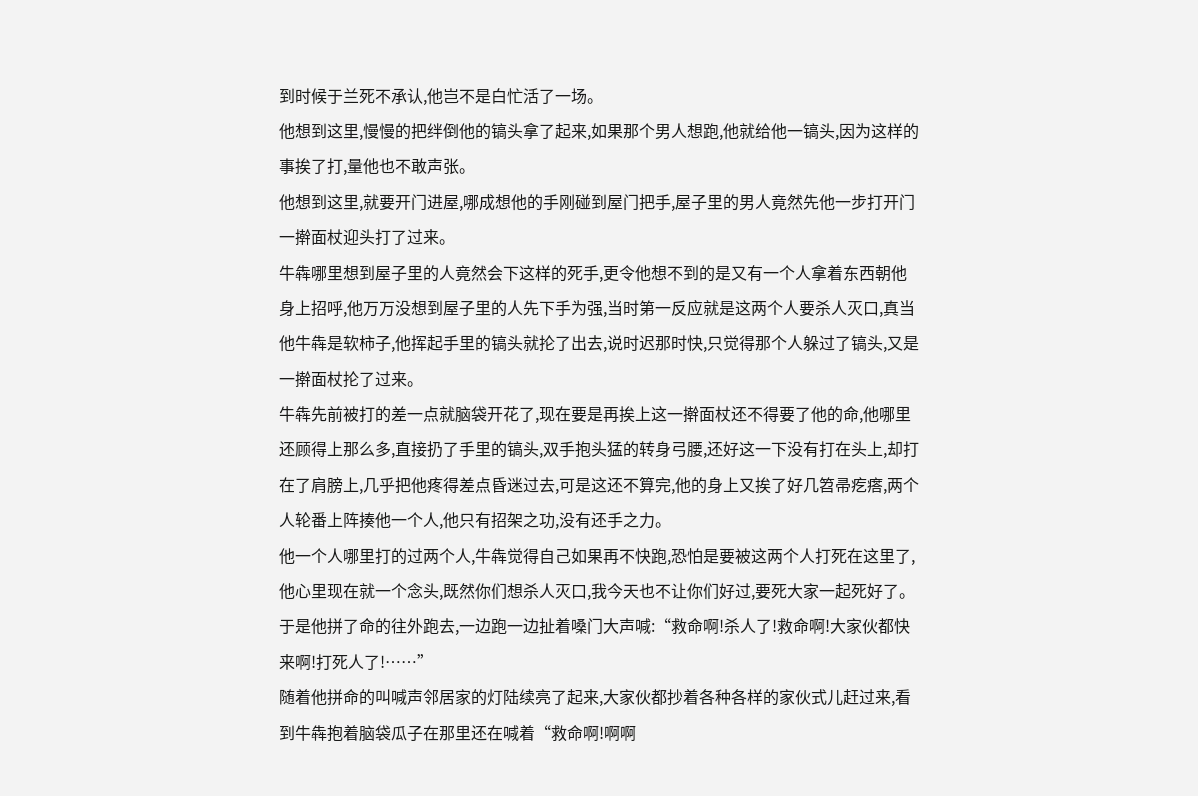到时候于兰死不承认,他岂不是白忙活了一场。
他想到这里,慢慢的把绊倒他的镐头拿了起来,如果那个男人想跑,他就给他一镐头,因为这样的事挨了打,量他也不敢声张。
他想到这里,就要开门进屋,哪成想他的手刚碰到屋门把手,屋子里的男人竟然先他一步打开门一擀面杖迎头打了过来。
牛犇哪里想到屋子里的人竟然会下这样的死手,更令他想不到的是又有一个人拿着东西朝他身上招呼,他万万没想到屋子里的人先下手为强,当时第一反应就是这两个人要杀人灭口,真当他牛犇是软柿子,他挥起手里的镐头就抡了出去,说时迟那时快,只觉得那个人躲过了镐头,又是一擀面杖抡了过来。
牛犇先前被打的差一点就脑袋开花了,现在要是再挨上这一擀面杖还不得要了他的命,他哪里还顾得上那么多,直接扔了手里的镐头,双手抱头猛的转身弓腰,还好这一下没有打在头上,却打在了肩膀上,几乎把他疼得差点昏迷过去,可是这还不算完,他的身上又挨了好几笤帚疙瘩,两个人轮番上阵揍他一个人,他只有招架之功,没有还手之力。
他一个人哪里打的过两个人,牛犇觉得自己如果再不快跑,恐怕是要被这两个人打死在这里了,他心里现在就一个念头,既然你们想杀人灭口,我今天也不让你们好过,要死大家一起死好了。
于是他拼了命的往外跑去,一边跑一边扯着嗓门大声喊:“救命啊!杀人了!救命啊!大家伙都快来啊!打死人了!……”
随着他拼命的叫喊声邻居家的灯陆续亮了起来,大家伙都抄着各种各样的家伙式儿赶过来,看到牛犇抱着脑袋瓜子在那里还在喊着“救命啊!啊啊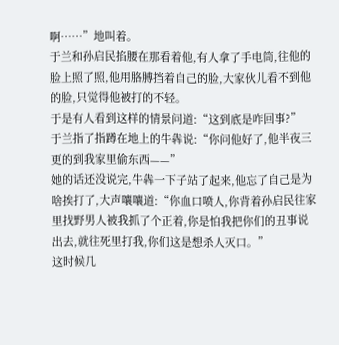啊……”地叫着。
于兰和孙启民掐腰在那看着他,有人拿了手电筒,往他的脸上照了照,他用胳膊挡着自己的脸,大家伙儿看不到他的脸,只觉得他被打的不轻。
于是有人看到这样的情景问道:“这到底是咋回事?”
于兰指了指蹲在地上的牛犇说:“你问他好了,他半夜三更的到我家里偷东西——”
她的话还没说完,牛犇一下子站了起来,他忘了自己是为啥挨打了,大声嚷嚷道:“你血口喷人,你背着孙启民往家里找野男人被我抓了个正着,你是怕我把你们的丑事说出去,就往死里打我,你们这是想杀人灭口。”
这时候几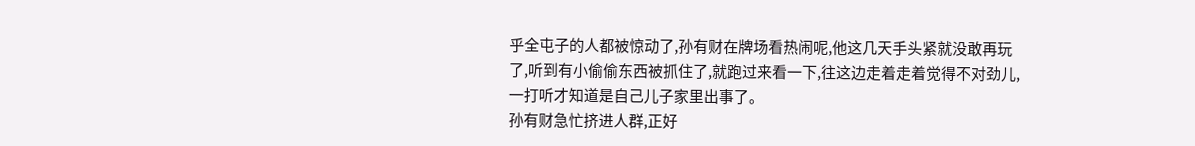乎全屯子的人都被惊动了,孙有财在牌场看热闹呢,他这几天手头紧就没敢再玩了,听到有小偷偷东西被抓住了,就跑过来看一下,往这边走着走着觉得不对劲儿,一打听才知道是自己儿子家里出事了。
孙有财急忙挤进人群,正好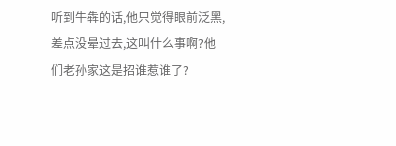听到牛犇的话,他只觉得眼前泛黑,差点没晕过去,这叫什么事啊?他们老孙家这是招谁惹谁了?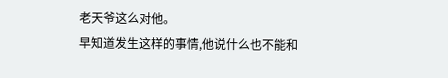老天爷这么对他。
早知道发生这样的事情,他说什么也不能和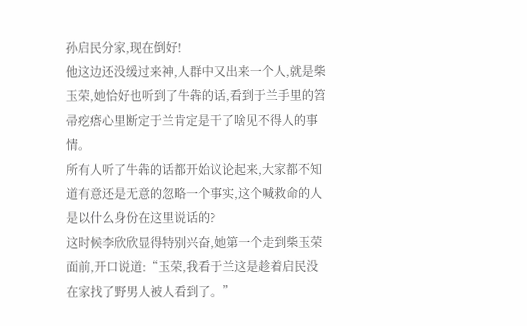孙启民分家,现在倒好!
他这边还没缓过来神,人群中又出来一个人,就是柴玉荣,她恰好也听到了牛犇的话,看到于兰手里的笤帚疙瘩心里断定于兰肯定是干了啥见不得人的事情。
所有人听了牛犇的话都开始议论起来,大家都不知道有意还是无意的忽略一个事实,这个喊救命的人是以什么身份在这里说话的?
这时候李欣欣显得特别兴奋,她第一个走到柴玉荣面前,开口说道:“玉荣,我看于兰这是趁着启民没在家找了野男人被人看到了。”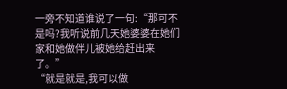一旁不知道谁说了一句:“那可不是吗?我听说前几天她婆婆在她们家和她做伴儿被她给赶出来了。”
“就是就是,我可以做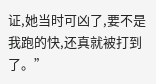证,她当时可凶了,要不是我跑的快,还真就被打到了。”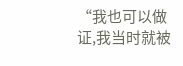“我也可以做证,我当时就被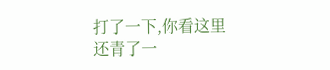打了一下,你看这里还青了一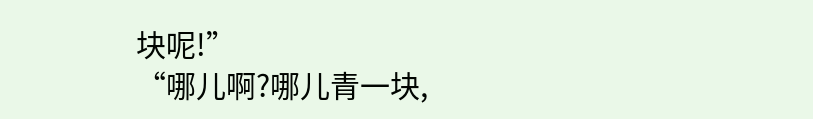块呢!”
“哪儿啊?哪儿青一块,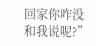回家你咋没和我说呢?”